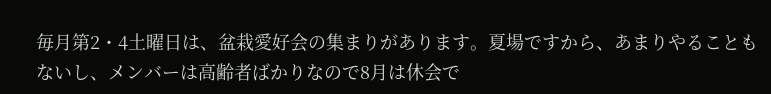毎月第2・4土曜日は、盆栽愛好会の集まりがあります。夏場ですから、あまりやることもないし、メンバーは高齢者ばかりなので8月は休会で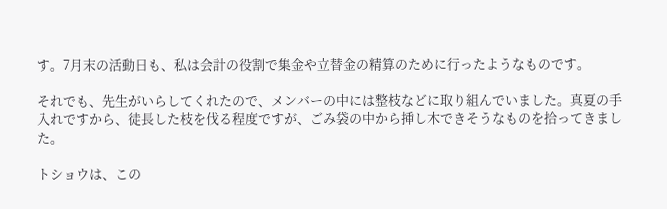す。7月末の活動日も、私は会計の役割で集金や立替金の精算のために行ったようなものです。

それでも、先生がいらしてくれたので、メンバーの中には整枝などに取り組んでいました。真夏の手入れですから、徒長した枝を伐る程度ですが、ごみ袋の中から挿し木できそうなものを拾ってきました。

トショウは、この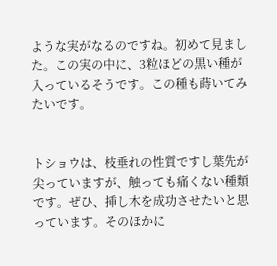ような実がなるのですね。初めて見ました。この実の中に、3粒ほどの黒い種が入っているそうです。この種も蒔いてみたいです。


トショウは、枝垂れの性質ですし葉先が尖っていますが、触っても痛くない種類です。ぜひ、挿し木を成功させたいと思っています。そのほかに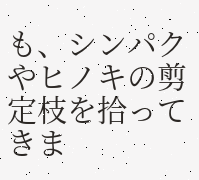も、シンパクやヒノキの剪定枝を拾ってきま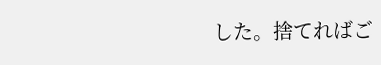した。捨てればご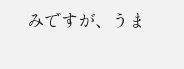みですが、うま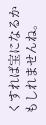くすれば宝になるかもしれませんね。